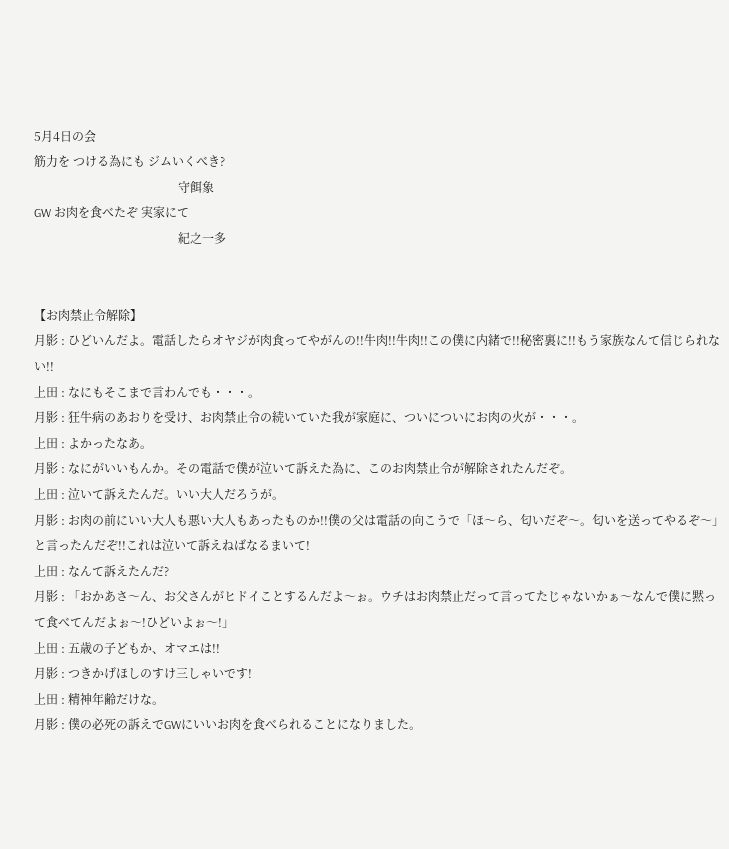5月4日の会
筋力を つける為にも ジムいくべき?
                                                守餌象
GW お肉を食べたぞ 実家にて
                                                紀之一多


【お肉禁止令解除】
月影 : ひどいんだよ。電話したらオヤジが肉食ってやがんの!!牛肉!!牛肉!!この僕に内緒で!!秘密裏に!!もう家族なんて信じられない!!
上田 : なにもそこまで言わんでも・・・。
月影 : 狂牛病のあおりを受け、お肉禁止令の続いていた我が家庭に、ついについにお肉の火が・・・。
上田 : よかったなあ。
月影 : なにがいいもんか。その電話で僕が泣いて訴えた為に、このお肉禁止令が解除されたんだぞ。
上田 : 泣いて訴えたんだ。いい大人だろうが。
月影 : お肉の前にいい大人も悪い大人もあったものか!!僕の父は電話の向こうで「ほ〜ら、匂いだぞ〜。匂いを送ってやるぞ〜」と言ったんだぞ!!これは泣いて訴えねばなるまいて!
上田 : なんて訴えたんだ?
月影 : 「おかあさ〜ん、お父さんがヒドイことするんだよ〜ぉ。ウチはお肉禁止だって言ってたじゃないかぁ〜なんで僕に黙って食べてんだよぉ〜!ひどいよぉ〜!」
上田 : 五歳の子どもか、オマエは!!
月影 : つきかげほしのすけ三しゃいです!
上田 : 精神年齢だけな。
月影 : 僕の必死の訴えでGWにいいお肉を食べられることになりました。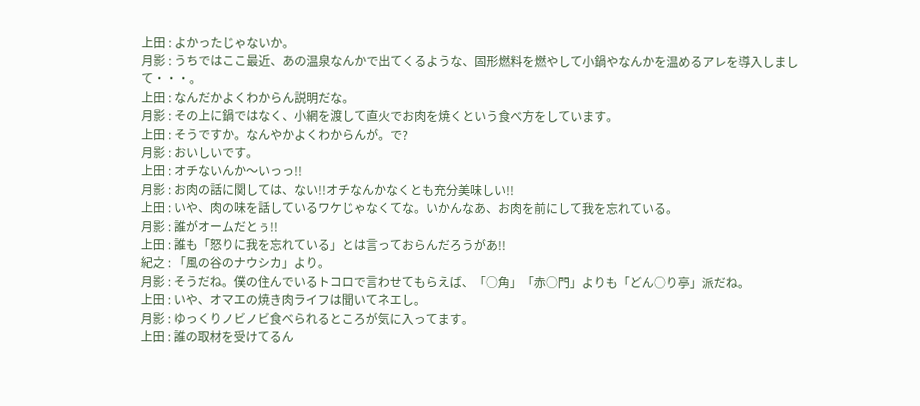上田 : よかったじゃないか。
月影 : うちではここ最近、あの温泉なんかで出てくるような、固形燃料を燃やして小鍋やなんかを温めるアレを導入しまして・・・。
上田 : なんだかよくわからん説明だな。
月影 : その上に鍋ではなく、小網を渡して直火でお肉を焼くという食べ方をしています。
上田 : そうですか。なんやかよくわからんが。で?
月影 : おいしいです。
上田 : オチないんか〜いっっ!!
月影 : お肉の話に関しては、ない!!オチなんかなくとも充分美味しい!!
上田 : いや、肉の味を話しているワケじゃなくてな。いかんなあ、お肉を前にして我を忘れている。
月影 : 誰がオームだとぅ!!
上田 : 誰も「怒りに我を忘れている」とは言っておらんだろうがあ!!
紀之 : 「風の谷のナウシカ」より。
月影 : そうだね。僕の住んでいるトコロで言わせてもらえば、「○角」「赤○門」よりも「どん○り亭」派だね。
上田 : いや、オマエの焼き肉ライフは聞いてネエし。
月影 : ゆっくりノビノビ食べられるところが気に入ってます。
上田 : 誰の取材を受けてるん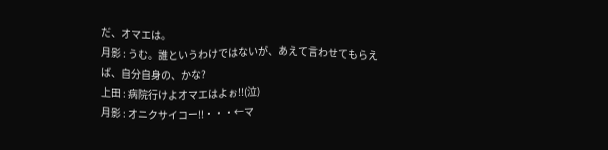だ、オマエは。
月影 : うむ。誰というわけではないが、あえて言わせてもらえば、自分自身の、かな?
上田 : 病院行けよオマエはよぉ!!(泣)
月影 : オニクサイコー!!・・・←マ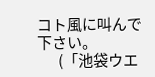コト風に叫んで下さい。
       (「池袋ウエ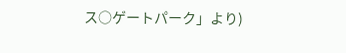ス○ゲートパーク」より)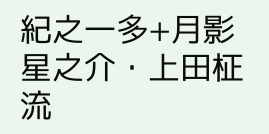紀之一多+月影星之介・上田柾流